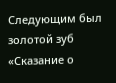Следующим был золотой зуб «Сказание о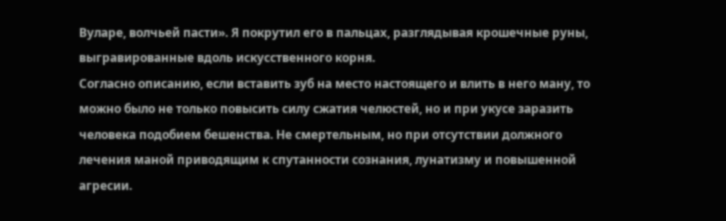Вуларе, волчьей пасти». Я покрутил его в пальцах, разглядывая крошечные руны, выгравированные вдоль искусственного корня.
Согласно описанию, если вставить зуб на место настоящего и влить в него ману, то можно было не только повысить силу сжатия челюстей, но и при укусе заразить человека подобием бешенства. Не смертельным, но при отсутствии должного лечения маной приводящим к спутанности сознания, лунатизму и повышенной агресии.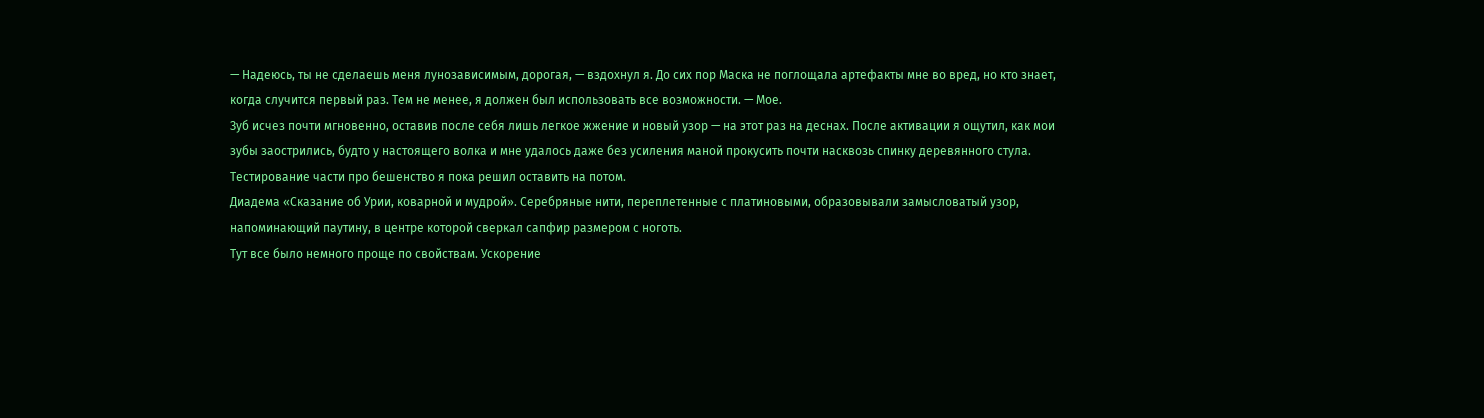— Надеюсь, ты не сделаешь меня лунозависимым, дорогая, — вздохнул я. До сих пор Маска не поглощала артефакты мне во вред, но кто знает, когда случится первый раз. Тем не менее, я должен был использовать все возможности. — Мое.
Зуб исчез почти мгновенно, оставив после себя лишь легкое жжение и новый узор — на этот раз на деснах. После активации я ощутил, как мои зубы заострились, будто у настоящего волка и мне удалось даже без усиления маной прокусить почти насквозь спинку деревянного стула.
Тестирование части про бешенство я пока решил оставить на потом.
Диадема «Сказание об Урии, коварной и мудрой». Серебряные нити, переплетенные с платиновыми, образовывали замысловатый узор, напоминающий паутину, в центре которой сверкал сапфир размером с ноготь.
Тут все было немного проще по свойствам. Ускорение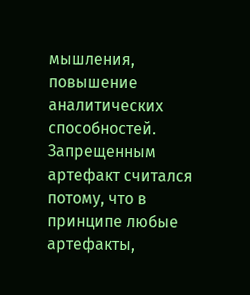мышления, повышение аналитических способностей.
Запрещенным артефакт считался потому, что в принципе любые артефакты,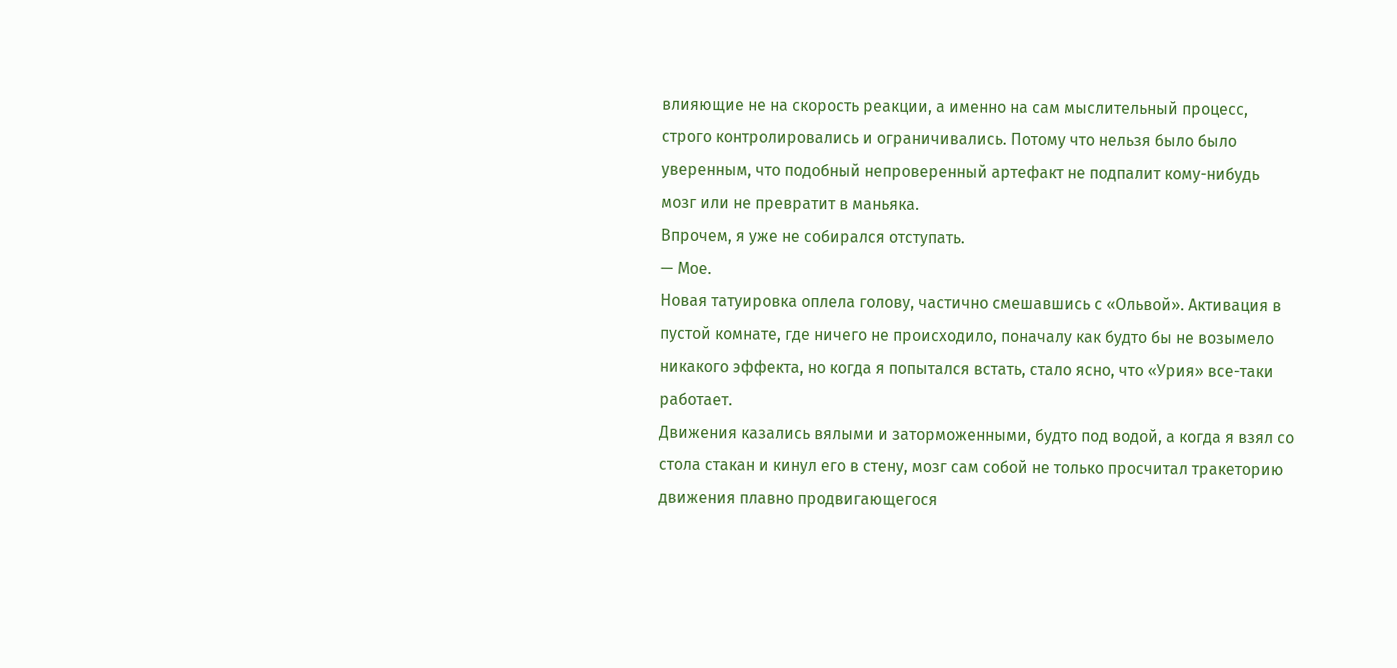влияющие не на скорость реакции, а именно на сам мыслительный процесс, строго контролировались и ограничивались. Потому что нельзя было было уверенным, что подобный непроверенный артефакт не подпалит кому-нибудь мозг или не превратит в маньяка.
Впрочем, я уже не собирался отступать.
— Мое.
Новая татуировка оплела голову, частично смешавшись с «Ольвой». Активация в пустой комнате, где ничего не происходило, поначалу как будто бы не возымело никакого эффекта, но когда я попытался встать, стало ясно, что «Урия» все-таки работает.
Движения казались вялыми и заторможенными, будто под водой, а когда я взял со стола стакан и кинул его в стену, мозг сам собой не только просчитал тракеторию движения плавно продвигающегося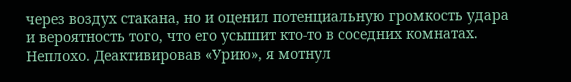через воздух стакана, но и оценил потенциальную громкость удара и вероятность того, что его усышит кто-то в соседних комнатах.
Неплохо. Деактивировав «Урию», я мотнул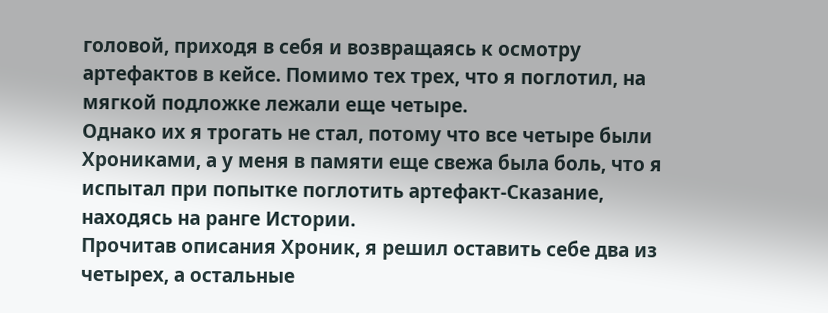головой, приходя в себя и возвращаясь к осмотру артефактов в кейсе. Помимо тех трех, что я поглотил, на мягкой подложке лежали еще четыре.
Однако их я трогать не стал, потому что все четыре были Хрониками, а у меня в памяти еще свежа была боль, что я испытал при попытке поглотить артефакт-Сказание, находясь на ранге Истории.
Прочитав описания Хроник, я решил оставить себе два из четырех, а остальные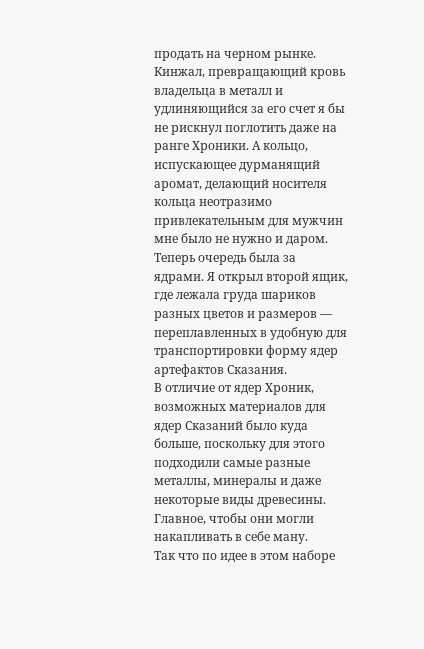продать на черном рынке. Кинжал, превращающий кровь владельца в металл и удлиняющийся за его счет я бы не рискнул поглотить даже на ранге Хроники. А кольцо, испускающее дурманящий аромат, делающий носителя кольца неотразимо привлекательным для мужчин мне было не нужно и даром.
Теперь очередь была за ядрами. Я открыл второй ящик, где лежала груда шариков разных цветов и размеров — переплавленных в удобную для транспортировки форму ядер артефактов Сказания.
В отличие от ядер Хроник, возможных материалов для ядер Сказаний было куда больше, поскольку для этого подходили самые разные металлы, минералы и даже некоторые виды древесины. Главное, чтобы они могли накапливать в себе ману.
Так что по идее в этом наборе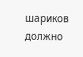шариков должно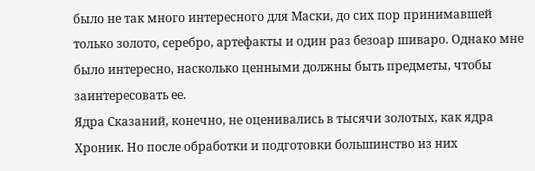было не так много интересного для Маски, до сих пор принимавшей только золото, серебро, артефакты и один раз безоар шиваро. Однако мне было интересно, насколько ценными должны быть предметы, чтобы заинтересовать ее.
Ядра Сказаний, конечно, не оценивались в тысячи золотых, как ядра Хроник. Но после обработки и подготовки большинство из них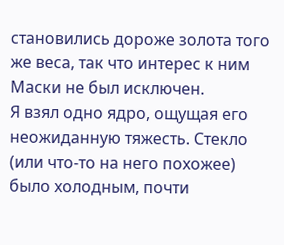становились дороже золота того же веса, так что интерес к ним Маски не был исключен.
Я взял одно ядро, ощущая его неожиданную тяжесть. Стекло (или что-то на него похожее) было холодным, почти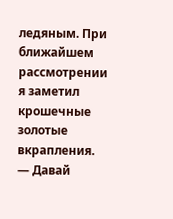ледяным. При ближайшем рассмотрении я заметил крошечные золотые вкрапления.
— Давай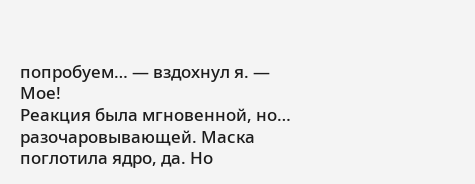попробуем… — вздохнул я. — Мое!
Реакция была мгновенной, но… разочаровывающей. Маска поглотила ядро, да. Но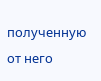полученную от него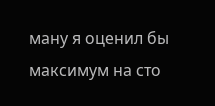ману я оценил бы максимум на сто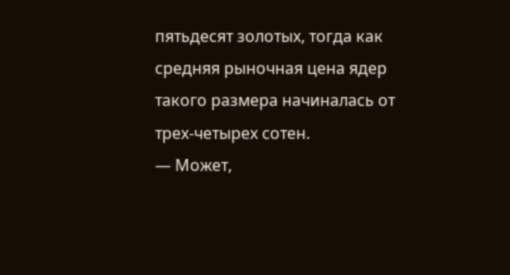пятьдесят золотых, тогда как средняя рыночная цена ядер такого размера начиналась от трех-четырех сотен.
— Может,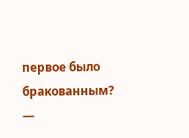первое было бракованным? —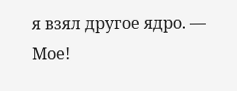я взял другое ядро. — Мое!